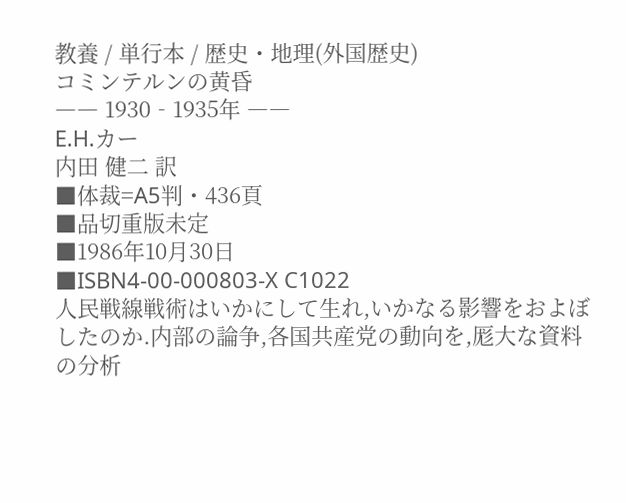教養 / 単行本 / 歴史・地理(外国歴史)
コミンテルンの黄昏
―― 1930‐1935年 ――
E.H.カー
内田 健二 訳
■体裁=A5判・436頁
■品切重版未定
■1986年10月30日
■ISBN4-00-000803-X C1022
人民戦線戦術はいかにして生れ,いかなる影響をおよぼしたのか.内部の論争,各国共産党の動向を,厖大な資料の分析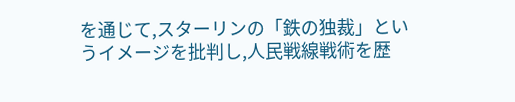を通じて,スターリンの「鉄の独裁」というイメージを批判し,人民戦線戦術を歴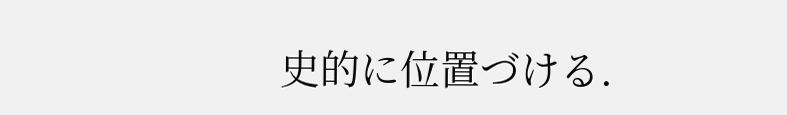史的に位置づける.